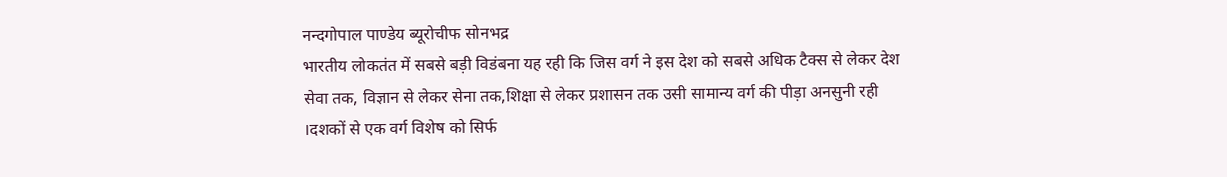नन्दगोपाल पाण्डेय ब्यूरोचीफ सोनभद्र
भारतीय लोकतंत में सबसे बड़ी विडंबना यह रही कि जिस वर्ग ने इस देश को सबसे अधिक टैक्स से लेकर देश सेवा तक, विज्ञान से लेकर सेना तक,शिक्षा से लेकर प्रशासन तक उसी सामान्य वर्ग की पीड़ा अनसुनी रही ।दशकों से एक वर्ग विशेष को सिर्फ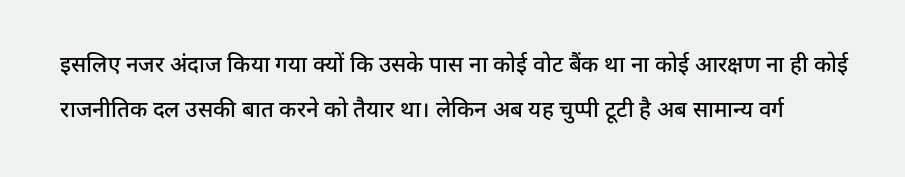इसलिए नजर अंदाज किया गया क्यों कि उसके पास ना कोई वोट बैंक था ना कोई आरक्षण ना ही कोई राजनीतिक दल उसकी बात करने को तैयार था। लेकिन अब यह चुप्पी टूटी है अब सामान्य वर्ग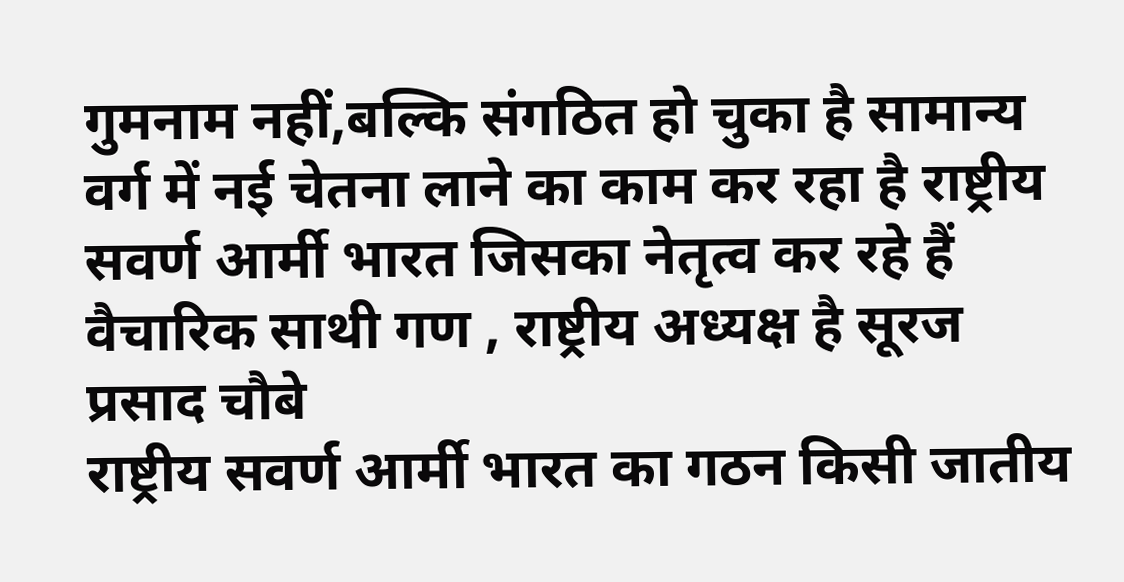गुमनाम नहीं,बल्कि संगठित हो चुका है सामान्य वर्ग में नई चेतना लाने का काम कर रहा है राष्ट्रीय सवर्ण आर्मी भारत जिसका नेतृत्व कर रहे हैं वैचारिक साथी गण , राष्ट्रीय अध्यक्ष है सूरज प्रसाद चौबे
राष्ट्रीय सवर्ण आर्मी भारत का गठन किसी जातीय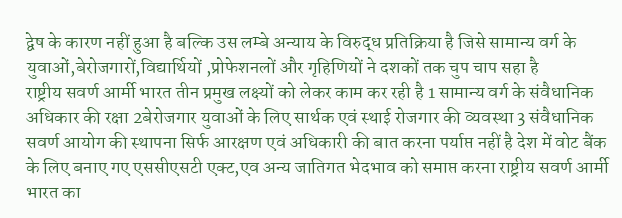द्वेष के कारण नहीं हुआ है बल्कि उस लम्बे अन्याय के विरुद्ध प्रतिक्रिया है जिसे सामान्य वर्ग के युवाओं,बेरोजगारों,विद्यार्थियों ,प्रोफेशनलों और गृहिणियों ने दशकों तक चुप चाप सहा है
राष्ट्रीय सवर्ण आर्मी भारत तीन प्रमुख लक्ष्यों को लेकर काम कर रही है 1 सामान्य वर्ग के संवैधानिक अधिकार की रक्षा 2बेरोजगार युवाओं के लिए सार्थक एवं स्थाई रोजगार की व्यवस्था 3 संवैधानिक सवर्ण आयोग की स्थापना सिर्फ आरक्षण एवं अधिकारी की बात करना पर्याप्त नहीं है देश में वोट बैंक के लिए बनाए गए एससीएसटी एक्ट,एव अन्य जातिगत भेदभाव को समाप्त करना राष्ट्रीय सवर्ण आर्मी भारत का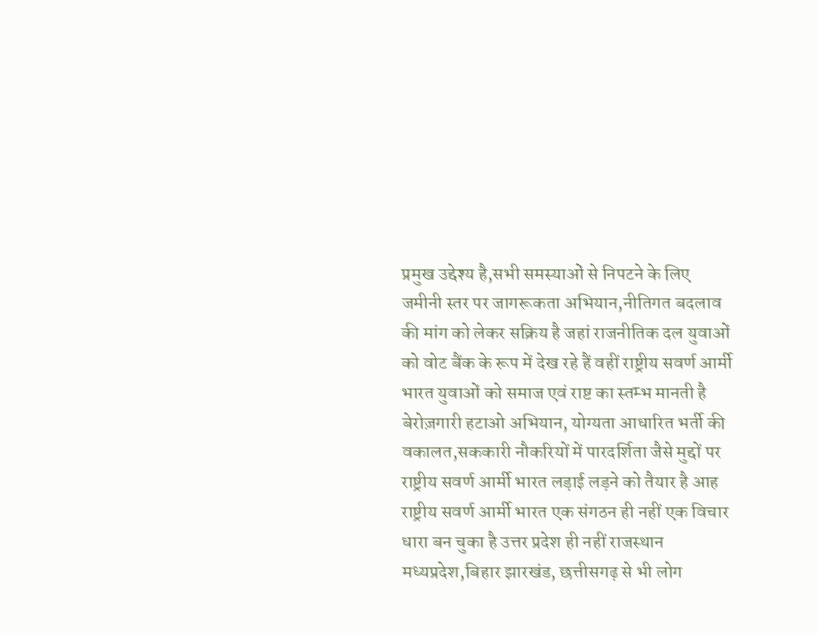प्रमुख उद्देश्य है,सभी समस्याओं से निपटने के लिए जमीनी स्तर पर जागरूकता अभियान,नीतिगत बदलाव की मांग को लेकर सक्रिय है जहां राजनीतिक दल युवाओं को वोट बैंक के रूप में देख रहे हैं वहीं राष्ट्रीय सवर्ण आर्मी भारत युवाओं को समाज एवं राष्ट का स्तम्भ मानती है बेरोज़गारी हटाओ अभियान, योग्यता आधारित भर्ती की वकालत,सककारी नौकरियों में पारदर्शिता जैसे मुद्दों पर राष्ट्रीय सवर्ण आर्मी भारत लड़ाई लड़ने को तैयार है आह राष्ट्रीय सवर्ण आर्मी भारत एक संगठन ही नहीं एक विचार धारा बन चुका है उत्तर प्रदेश ही नहीं राजस्थान मध्यप्रदेश,बिहार झारखंड, छत्तीसगढ़ से भी लोग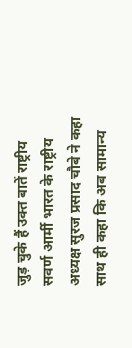जुड़ चुके हैं उक्त बातें राष्ट्रीय सवर्ण आर्मी भारत के राष्ट्रीय अध्यक्ष सुरज प्रसाद चौबे ने कहा साथ ही कहा कि अब सामान्य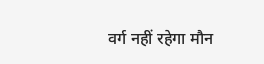वर्ग नहीं रहेगा मौन